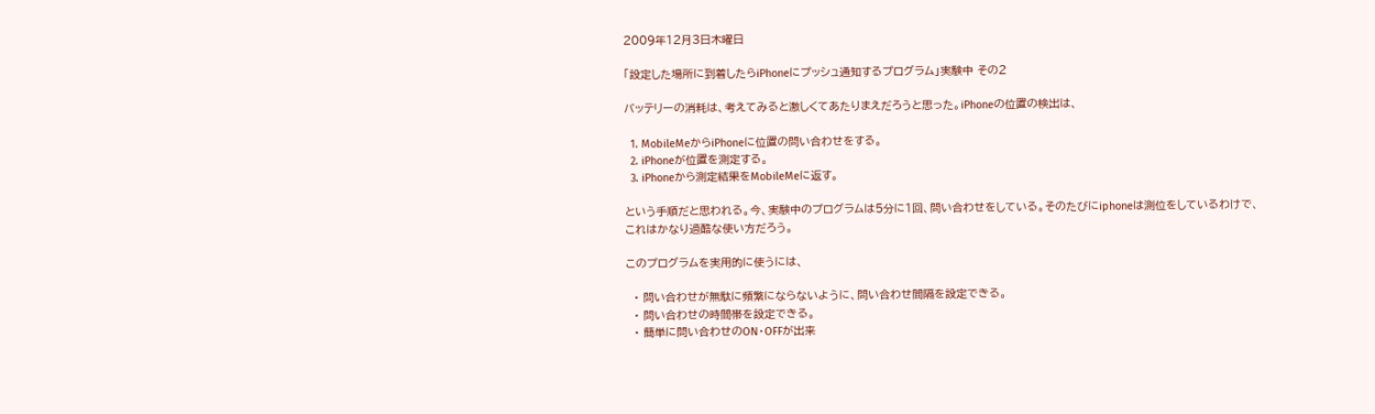2009年12月3日木曜日

「設定した場所に到着したらiPhoneにプッシュ通知するプログラム」実験中 その2

バッテリーの消耗は、考えてみると激しくてあたりまえだろうと思った。iPhoneの位置の検出は、

  1. MobileMeからiPhoneに位置の問い合わせをする。
  2. iPhoneが位置を測定する。
  3. iPhoneから測定結果をMobileMeに返す。

という手順だと思われる。今、実験中のプログラムは5分に1回、問い合わせをしている。そのたびにiphoneは測位をしているわけで、これはかなり過酷な使い方だろう。

このプログラムを実用的に使うには、

  • 問い合わせが無駄に頻繁にならないように、問い合わせ間隔を設定できる。
  • 問い合わせの時間帯を設定できる。
  • 簡単に問い合わせのON・OFFが出来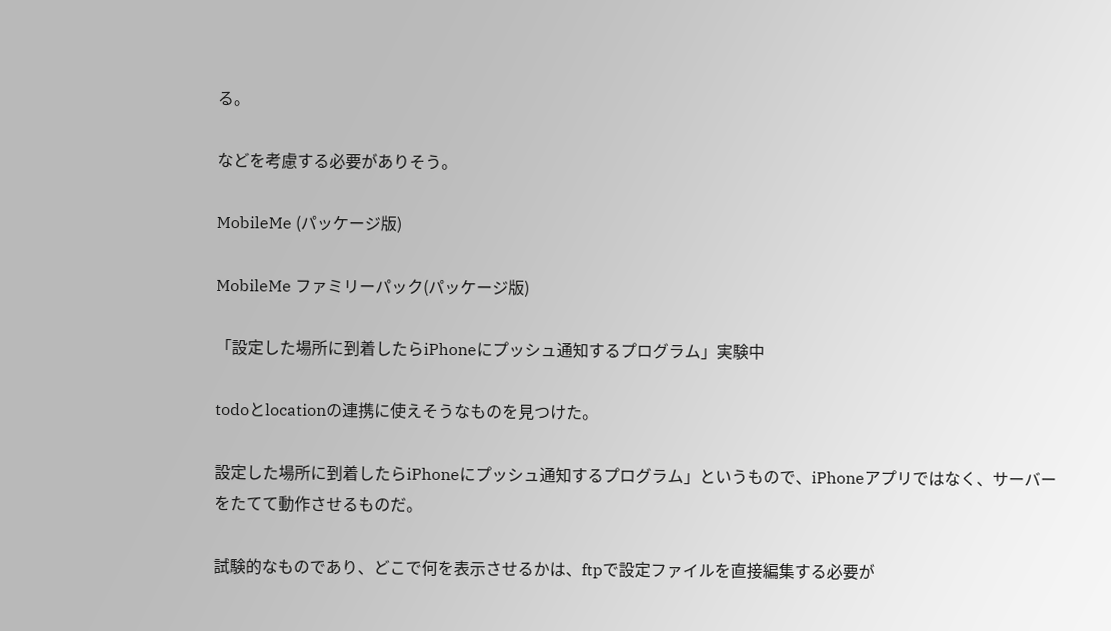る。

などを考慮する必要がありそう。

MobileMe (パッケージ版)

MobileMe ファミリーパック(パッケージ版)

「設定した場所に到着したらiPhoneにプッシュ通知するプログラム」実験中

todoとlocationの連携に使えそうなものを見つけた。

設定した場所に到着したらiPhoneにプッシュ通知するプログラム」というもので、iPhoneアプリではなく、サーバーをたてて動作させるものだ。

試験的なものであり、どこで何を表示させるかは、ftpで設定ファイルを直接編集する必要が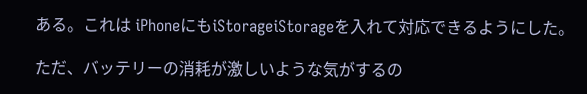ある。これは iPhoneにもiStorageiStorageを入れて対応できるようにした。

ただ、バッテリーの消耗が激しいような気がするの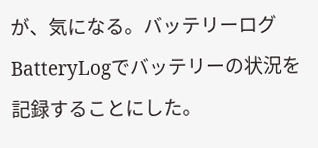が、気になる。バッテリーログBatteryLogでバッテリーの状況を記録することにした。